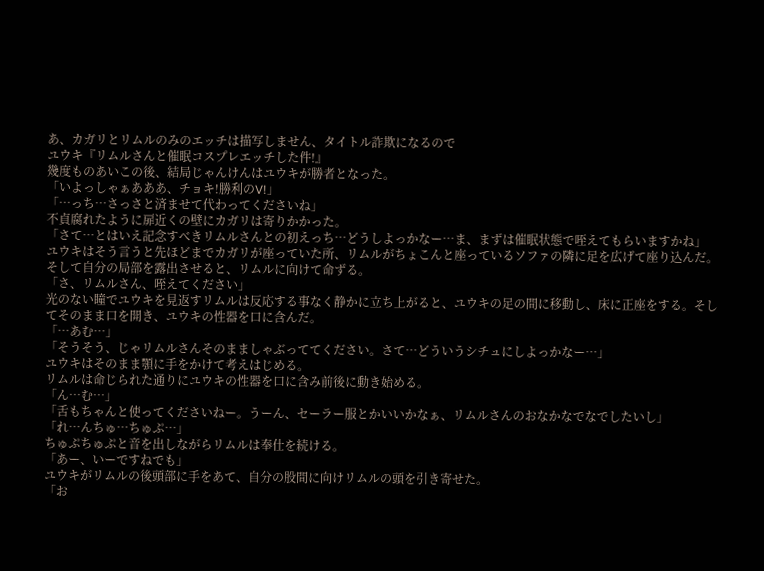あ、カガリとリムルのみのエッチは描写しません、タイトル詐欺になるので
ユウキ『リムルさんと催眠コスプレエッチした件!』
幾度ものあいこの後、結局じゃんけんはユウキが勝者となった。
「いよっしゃぁあああ、チョキ!勝利のV!」
「…っち…さっさと済ませて代わってくださいね」
不貞腐れたように扉近くの壁にカガリは寄りかかった。
「さて…とはいえ記念すべきリムルさんとの初えっち…どうしよっかなー…ま、まずは催眠状態で咥えてもらいますかね」
ユウキはそう言うと先ほどまでカガリが座っていた所、リムルがちょこんと座っているソファの隣に足を広げて座り込んだ。そして自分の局部を露出させると、リムルに向けて命ずる。
「さ、リムルさん、咥えてください」
光のない瞳でユウキを見返すリムルは反応する事なく静かに立ち上がると、ユウキの足の間に移動し、床に正座をする。そしてそのまま口を開き、ユウキの性器を口に含んだ。
「…あむ…」
「そうそう、じゃリムルさんそのまましゃぶっててください。さて…どういうシチュにしよっかなー…」
ユウキはそのまま顎に手をかけて考えはじめる。
リムルは命じられた通りにユウキの性器を口に含み前後に動き始める。
「ん…む…」
「舌もちゃんと使ってくださいねー。うーん、セーラー服とかいいかなぁ、リムルさんのおなかなでなでしたいし」
「れ…んちゅ…ちゅぷ…」
ちゅぷちゅぷと音を出しながらリムルは奉仕を続ける。
「あー、いーですねでも」
ユウキがリムルの後頭部に手をあて、自分の股間に向けリムルの頭を引き寄せた。
「お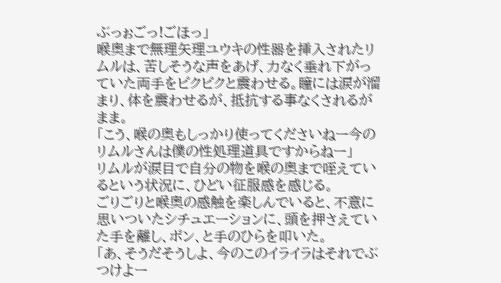ぶっぉごっ!ごほっ」
喉奥まで無理矢理ユウキの性器を挿入されたリムルは、苦しそうな声をあげ、力なく垂れ下がっていた両手をピクピクと震わせる。瞳には涙が溜まり、体を震わせるが、抵抗する事なくされるがまま。
「こう、喉の奥もしっかり使ってくださいねー今のリムルさんは僕の性処理道具ですからねー」
リムルが涙目で自分の物を喉の奥まで咥えているという状況に、ひどい征服感を感じる。
ごりごりと喉奥の感触を楽しんでいると、不意に思いついたシチュエーションに、頭を押さえていた手を離し、ポン、と手のひらを叩いた。
「あ、そうだそうしよ、今のこのイライラはそれでぶつけよー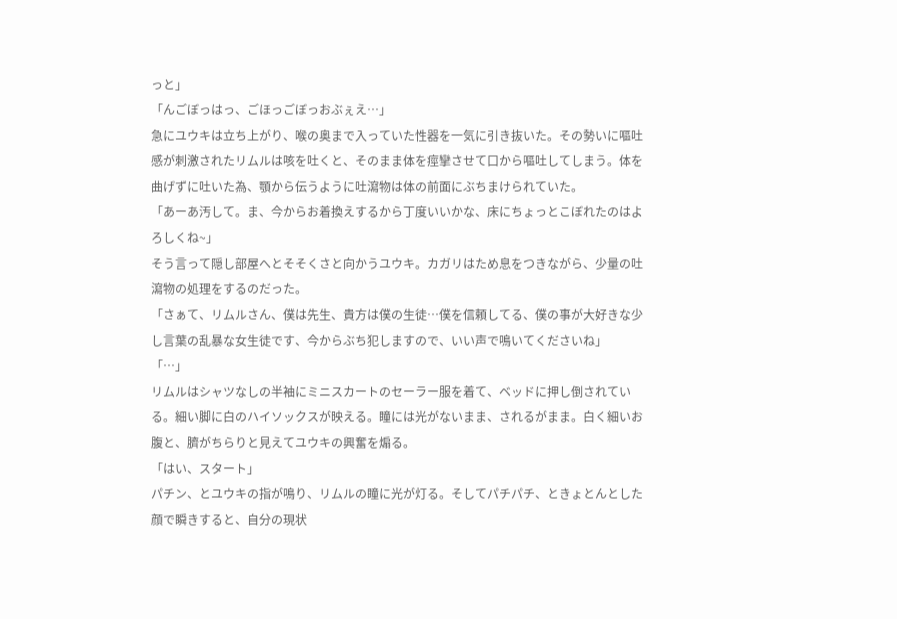っと」
「んごぼっはっ、ごほっごぼっおぶぇえ…」
急にユウキは立ち上がり、喉の奥まで入っていた性器を一気に引き抜いた。その勢いに嘔吐感が刺激されたリムルは咳を吐くと、そのまま体を痙攣させて口から嘔吐してしまう。体を曲げずに吐いた為、顎から伝うように吐瀉物は体の前面にぶちまけられていた。
「あーあ汚して。ま、今からお着換えするから丁度いいかな、床にちょっとこぼれたのはよろしくね~」
そう言って隠し部屋へとそそくさと向かうユウキ。カガリはため息をつきながら、少量の吐瀉物の処理をするのだった。
「さぁて、リムルさん、僕は先生、貴方は僕の生徒…僕を信頼してる、僕の事が大好きな少し言葉の乱暴な女生徒です、今からぶち犯しますので、いい声で鳴いてくださいね」
「…」
リムルはシャツなしの半袖にミニスカートのセーラー服を着て、ベッドに押し倒されている。細い脚に白のハイソックスが映える。瞳には光がないまま、されるがまま。白く細いお腹と、臍がちらりと見えてユウキの興奮を煽る。
「はい、スタート」
パチン、とユウキの指が鳴り、リムルの瞳に光が灯る。そしてパチパチ、ときょとんとした顔で瞬きすると、自分の現状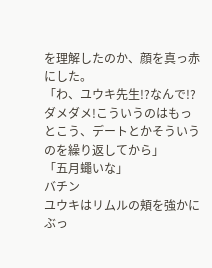を理解したのか、顔を真っ赤にした。
「わ、ユウキ先生!?なんで!?ダメダメ!こういうのはもっとこう、デートとかそういうのを繰り返してから」
「五月蠅いな」
バチン
ユウキはリムルの頬を強かにぶっ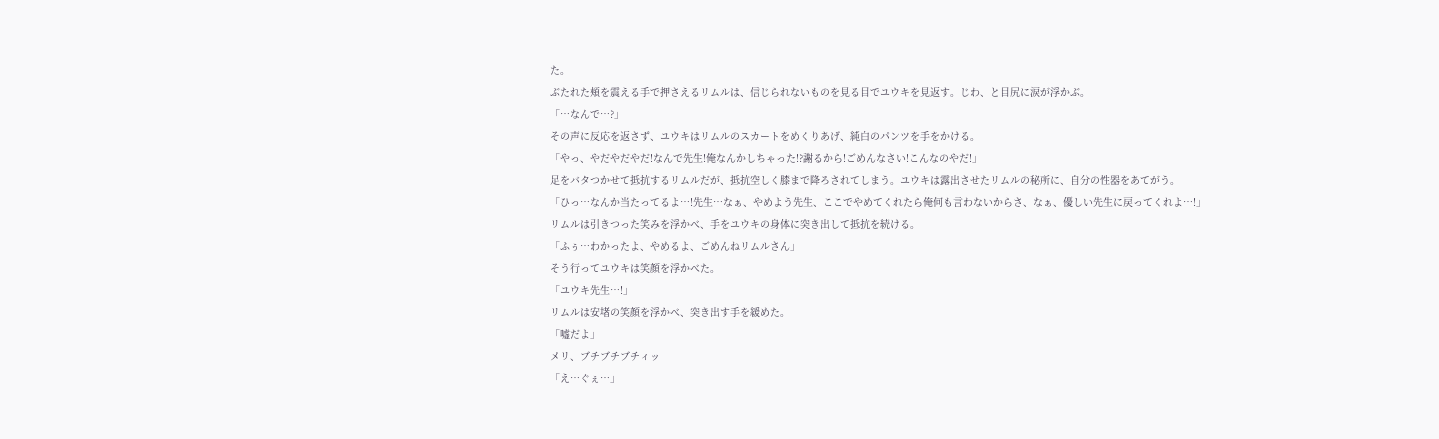た。
ぶたれた頬を震える手で押さえるリムルは、信じられないものを見る目でユウキを見返す。じわ、と目尻に涙が浮かぶ。
「…なんで…?」
その声に反応を返さず、ユウキはリムルのスカートをめくりあげ、純白のパンツを手をかける。
「やっ、やだやだやだ!なんで先生!俺なんかしちゃった!?謝るから!ごめんなさい!こんなのやだ!」
足をバタつかせて抵抗するリムルだが、抵抗空しく膝まで降ろされてしまう。ユウキは露出させたリムルの秘所に、自分の性器をあてがう。
「ひっ…なんか当たってるよ…!先生…なぁ、やめよう先生、ここでやめてくれたら俺何も言わないからさ、なぁ、優しい先生に戻ってくれよ…!」
リムルは引きつった笑みを浮かべ、手をユウキの身体に突き出して抵抗を続ける。
「ふぅ…わかったよ、やめるよ、ごめんねリムルさん」
そう行ってユウキは笑顔を浮かべた。
「ユウキ先生…!」
リムルは安堵の笑顔を浮かべ、突き出す手を緩めた。
「嘘だよ」
メリ、ブチブチブチィッ
「え…ぐぇ…」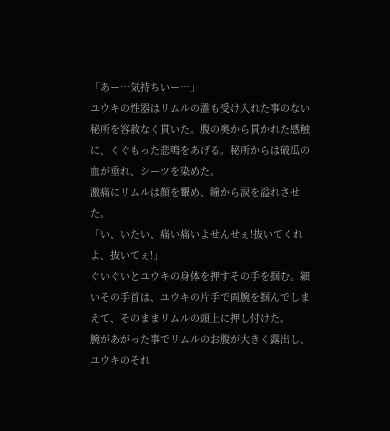「あー…気持ちいー…」
ユウキの性器はリムルの誰も受け入れた事のない秘所を容赦なく貫いた。腹の奥から貫かれた感触に、くぐもった悲鳴をあげる。秘所からは破瓜の血が垂れ、シーツを染めた。
激痛にリムルは顔を顰め、瞳から涙を溢れさせた。
「い、いたい、痛い痛いよせんせぇ!抜いてくれよ、抜いてぇ!」
ぐいぐいとユウキの身体を押すその手を掴む。細いその手首は、ユウキの片手で両腕を掴んでしまえて、そのままリムルの頭上に押し付けた。
腕があがった事でリムルのお腹が大きく露出し、ユウキのそれ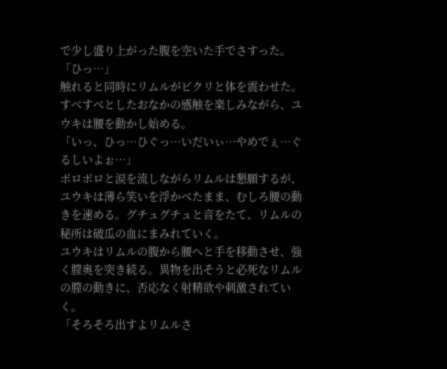で少し盛り上がった腹を空いた手でさすった。
「ひっ…」
触れると同時にリムルがビクリと体を震わせた。すべすべとしたおなかの感触を楽しみながら、ユウキは腰を動かし始める。
「いっ、ひっ…ひぐっ…いだいぃ…やめでぇ…ぐるしいよぉ…」
ポロポロと涙を流しながらリムルは懇願するが、ユウキは薄ら笑いを浮かべたまま、むしろ腰の動きを速める。グチュグチュと音をたて、リムルの秘所は破瓜の血にまみれていく。
ユウキはリムルの腹から腰へと手を移動させ、強く膣奥を突き続る。異物を出そうと必死なリムルの膣の動きに、否応なく射精欲や刺激されていく。
「そろそろ出すよリムルさ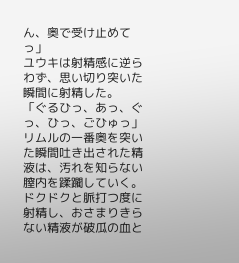ん、奥で受け止めてっ」
ユウキは射精感に逆らわず、思い切り突いた瞬間に射精した。
「ぐるひっ、あっ、ぐっ、ひっ、ごひゅっ」
リムルの一番奥を突いた瞬間吐き出された精液は、汚れを知らない膣内を蹂躙していく。
ドクドクと脈打つ度に射精し、おさまりきらない精液が破瓜の血と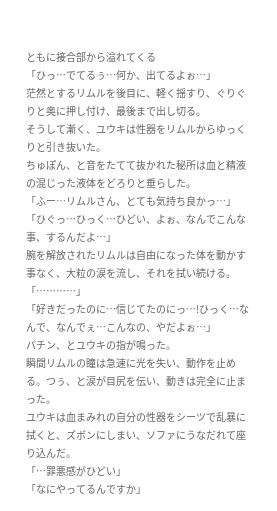ともに接合部から溢れてくる
「ひっ…でてるぅ…何か、出てるよぉ…」
茫然とするリムルを後目に、軽く揺すり、ぐりぐりと奥に押し付け、最後まで出し切る。
そうして漸く、ユウキは性器をリムルからゆっくりと引き抜いた。
ちゅぽん、と音をたてて抜かれた秘所は血と精液の混じった液体をどろりと垂らした。
「ふー…リムルさん、とても気持ち良かっ…」
「ひぐっ…ひっく…ひどい、よぉ、なんでこんな事、するんだよ…」
腕を解放されたリムルは自由になった体を動かす事なく、大粒の涙を流し、それを拭い続ける。
「…………」
「好きだったのに…信じてたのにっ…!ひっく…なんで、なんでぇ…こんなの、やだよぉ…」
パチン、とユウキの指が鳴った。
瞬間リムルの瞳は急速に光を失い、動作を止める。つぅ、と涙が目尻を伝い、動きは完全に止まった。
ユウキは血まみれの自分の性器をシーツで乱暴に拭くと、ズボンにしまい、ソファにうなだれて座り込んだ。
「…罪悪感がひどい」
「なにやってるんですか」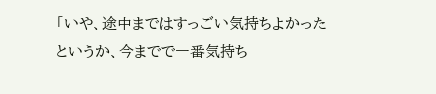「いや、途中まではすっごい気持ちよかったというか、今までで一番気持ち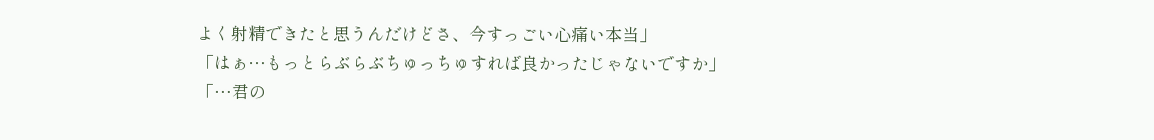よく射精できたと思うんだけどさ、今すっごい心痛い本当」
「はぁ…もっとらぶらぶちゅっちゅすれば良かったじゃないですか」
「…君の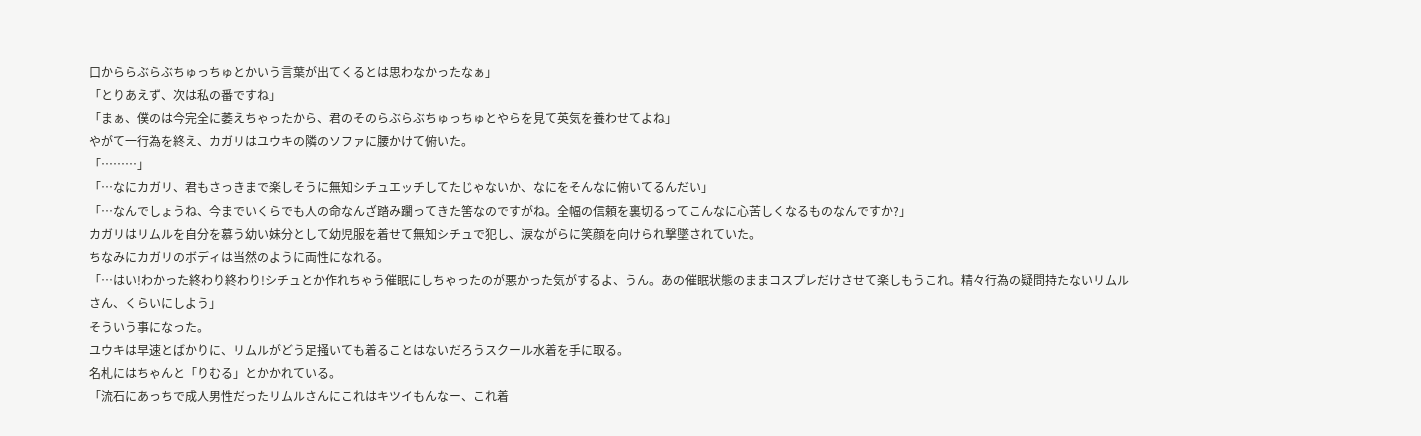口かららぶらぶちゅっちゅとかいう言葉が出てくるとは思わなかったなぁ」
「とりあえず、次は私の番ですね」
「まぁ、僕のは今完全に萎えちゃったから、君のそのらぶらぶちゅっちゅとやらを見て英気を養わせてよね」
やがて一行為を終え、カガリはユウキの隣のソファに腰かけて俯いた。
「………」
「…なにカガリ、君もさっきまで楽しそうに無知シチュエッチしてたじゃないか、なにをそんなに俯いてるんだい」
「…なんでしょうね、今までいくらでも人の命なんざ踏み躙ってきた筈なのですがね。全幅の信頼を裏切るってこんなに心苦しくなるものなんですか?」
カガリはリムルを自分を慕う幼い妹分として幼児服を着せて無知シチュで犯し、涙ながらに笑顔を向けられ撃墜されていた。
ちなみにカガリのボディは当然のように両性になれる。
「…はい!わかった終わり終わり!シチュとか作れちゃう催眠にしちゃったのが悪かった気がするよ、うん。あの催眠状態のままコスプレだけさせて楽しもうこれ。精々行為の疑問持たないリムルさん、くらいにしよう」
そういう事になった。
ユウキは早速とばかりに、リムルがどう足掻いても着ることはないだろうスクール水着を手に取る。
名札にはちゃんと「りむる」とかかれている。
「流石にあっちで成人男性だったリムルさんにこれはキツイもんなー、これ着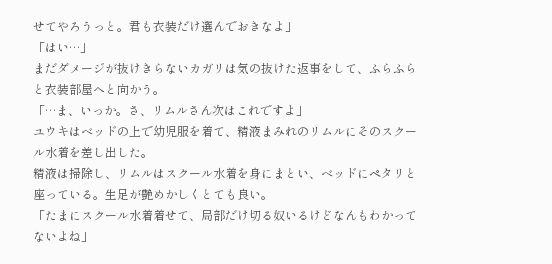せてやろうっと。君も衣装だけ選んでおきなよ」
「はい…」
まだダメージが抜けきらないカガリは気の抜けた返事をして、ふらふらと衣装部屋へと向かう。
「…ま、いっか。さ、リムルさん次はこれですよ」
ユウキはベッドの上で幼児服を着て、精液まみれのリムルにそのスクール水着を差し出した。
精液は掃除し、リムルはスクール水着を身にまとい、ベッドにペタリと座っている。生足が艶めかしくとても良い。
「たまにスクール水着着せて、局部だけ切る奴いるけどなんもわかってないよね」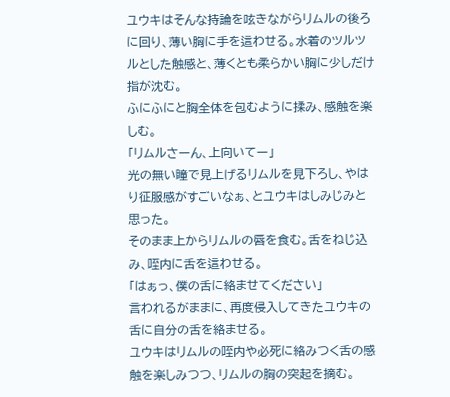ユウキはそんな持論を呟きながらリムルの後ろに回り、薄い胸に手を這わせる。水着のツルツルとした触感と、薄くとも柔らかい胸に少しだけ指が沈む。
ふにふにと胸全体を包むように揉み、感触を楽しむ。
「リムルさーん、上向いてー」
光の無い瞳で見上げるリムルを見下ろし、やはり征服感がすごいなぁ、とユウキはしみじみと思った。
そのまま上からリムルの唇を食む。舌をねじ込み、咥内に舌を這わせる。
「はぁっ、僕の舌に絡ませてください」
言われるがままに、再度侵入してきたユウキの舌に自分の舌を絡ませる。
ユウキはリムルの咥内や必死に絡みつく舌の感触を楽しみつつ、リムルの胸の突起を摘む。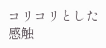コリコリとした感触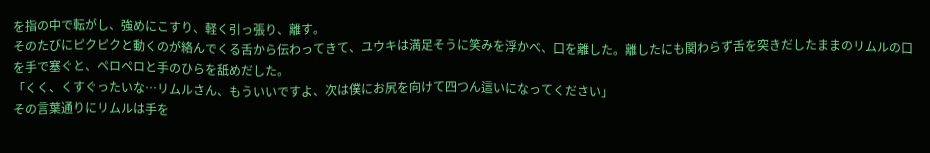を指の中で転がし、強めにこすり、軽く引っ張り、離す。
そのたびにピクピクと動くのが絡んでくる舌から伝わってきて、ユウキは満足そうに笑みを浮かべ、口を離した。離したにも関わらず舌を突きだしたままのリムルの口を手で塞ぐと、ペロペロと手のひらを舐めだした。
「くく、くすぐったいな…リムルさん、もういいですよ、次は僕にお尻を向けて四つん這いになってください」
その言葉通りにリムルは手を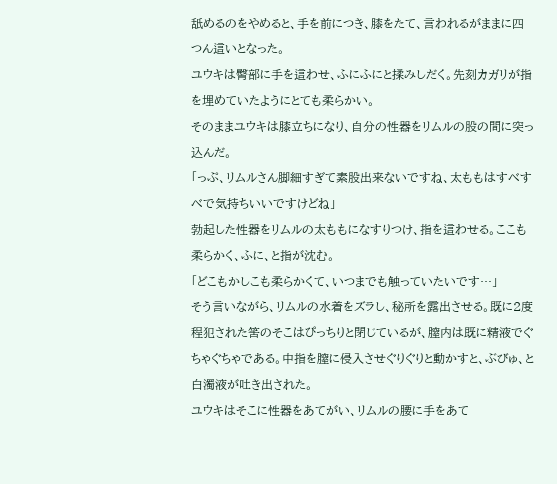舐めるのをやめると、手を前につき、膝をたて、言われるがままに四つん這いとなった。
ユウキは臀部に手を這わせ、ふにふにと揉みしだく。先刻カガリが指を埋めていたようにとても柔らかい。
そのままユウキは膝立ちになり、自分の性器をリムルの股の間に突っ込んだ。
「っぷ、リムルさん脚細すぎて素股出来ないですね、太ももはすべすべで気持ちいいですけどね」
勃起した性器をリムルの太ももになすりつけ、指を這わせる。ここも柔らかく、ふに、と指が沈む。
「どこもかしこも柔らかくて、いつまでも触っていたいです…」
そう言いながら、リムルの水着をズラし、秘所を露出させる。既に2度程犯された筈のそこはぴっちりと閉じているが、膣内は既に精液でぐちゃぐちゃである。中指を膣に侵入させぐりぐりと動かすと、ぶびゅ、と白濁液が吐き出された。
ユウキはそこに性器をあてがい、リムルの腰に手をあて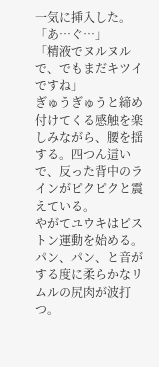一気に挿入した。
「あ…ぐ…」
「精液でヌルヌルで、でもまだキツイですね」
ぎゅうぎゅうと締め付けてくる感触を楽しみながら、腰を揺する。四つん這いで、反った背中のラインがピクピクと震えている。
やがてユウキはピストン運動を始める。パン、パン、と音がする度に柔らかなリムルの尻肉が波打つ。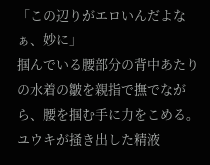「この辺りがエロいんだよなぁ、妙に」
掴んでいる腰部分の背中あたりの水着の皺を親指で撫でながら、腰を掴む手に力をこめる。
ユウキが掻き出した精液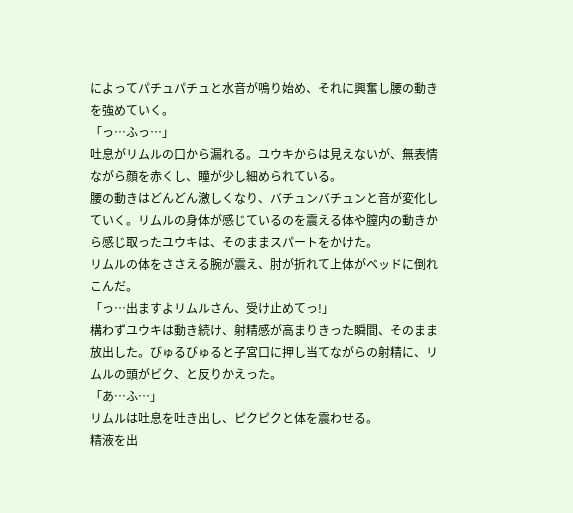によってパチュパチュと水音が鳴り始め、それに興奮し腰の動きを強めていく。
「っ…ふっ…」
吐息がリムルの口から漏れる。ユウキからは見えないが、無表情ながら顔を赤くし、瞳が少し細められている。
腰の動きはどんどん激しくなり、バチュンバチュンと音が変化していく。リムルの身体が感じているのを震える体や膣内の動きから感じ取ったユウキは、そのままスパートをかけた。
リムルの体をささえる腕が震え、肘が折れて上体がベッドに倒れこんだ。
「っ…出ますよリムルさん、受け止めてっ!」
構わずユウキは動き続け、射精感が高まりきった瞬間、そのまま放出した。びゅるびゅると子宮口に押し当てながらの射精に、リムルの頭がビク、と反りかえった。
「あ…ふ…」
リムルは吐息を吐き出し、ピクピクと体を震わせる。
精液を出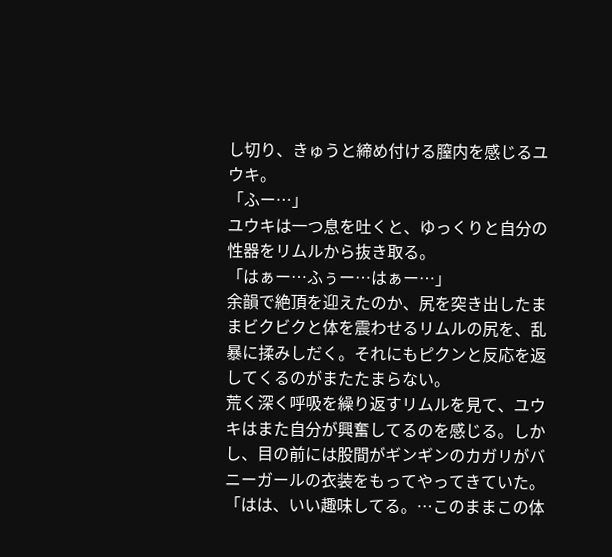し切り、きゅうと締め付ける膣内を感じるユウキ。
「ふー…」
ユウキは一つ息を吐くと、ゆっくりと自分の性器をリムルから抜き取る。
「はぁー…ふぅー…はぁー…」
余韻で絶頂を迎えたのか、尻を突き出したままビクビクと体を震わせるリムルの尻を、乱暴に揉みしだく。それにもピクンと反応を返してくるのがまたたまらない。
荒く深く呼吸を繰り返すリムルを見て、ユウキはまた自分が興奮してるのを感じる。しかし、目の前には股間がギンギンのカガリがバニーガールの衣装をもってやってきていた。
「はは、いい趣味してる。…このままこの体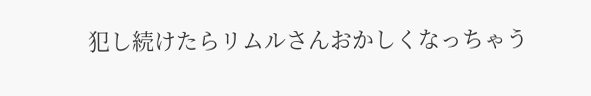犯し続けたらリムルさんおかしくなっちゃう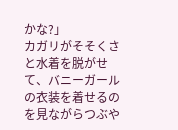かな?」
カガリがそそくさと水着を脱がせて、バニーガールの衣装を着せるのを見ながらつぶや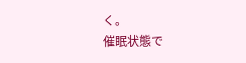く。
催眠状態で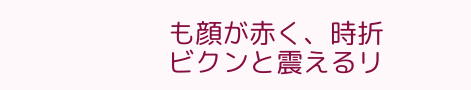も顔が赤く、時折ビクンと震えるリ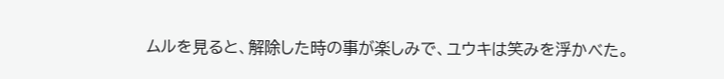ムルを見ると、解除した時の事が楽しみで、ユウキは笑みを浮かべた。